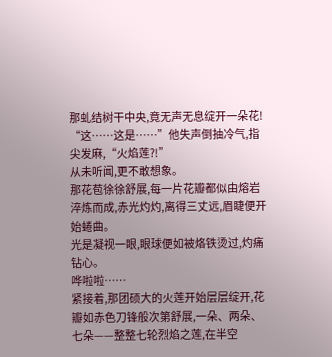那虬结树干中央,竟无声无息绽开一朵花!
“这……这是……”他失声倒抽冷气,指尖发麻,“火焰莲?!”
从未听闻,更不敢想象。
那花苞徐徐舒展,每一片花瓣都似由熔岩淬炼而成,赤光灼灼,离得三丈远,眉睫便开始蜷曲。
光是凝视一眼,眼球便如被烙铁烫过,灼痛钻心。
哗啦啦……
紧接着,那团硕大的火莲开始层层绽开,花瓣如赤色刀锋般次第舒展,一朵、两朵、七朵——整整七轮烈焰之莲,在半空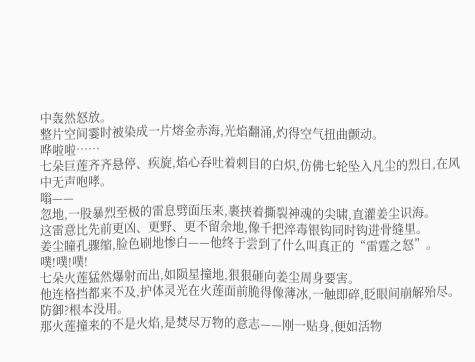中轰然怒放。
整片空间霎时被染成一片熔金赤海,光焰翻涌,灼得空气扭曲颤动。
哗啦啦……
七朵巨莲齐齐悬停、疾旋,焰心吞吐着刺目的白炽,仿佛七轮坠入凡尘的烈日,在风中无声咆哮。
嗡——
忽地,一股暴烈至极的雷息劈面压来,裹挟着撕裂神魂的尖啸,直灌姜尘识海。
这雷意比先前更凶、更野、更不留余地,像千把淬毒银钩同时钩进骨缝里。
姜尘瞳孔骤缩,脸色刷地惨白——他终于尝到了什么叫真正的“雷霆之怒”。
噗!噗!噗!
七朵火莲猛然爆射而出,如陨星撞地,狠狠砸向姜尘周身要害。
他连格挡都来不及,护体灵光在火莲面前脆得像薄冰,一触即碎,眨眼间崩解殆尽。
防御?根本没用。
那火莲撞来的不是火焰,是焚尽万物的意志——刚一贴身,便如活物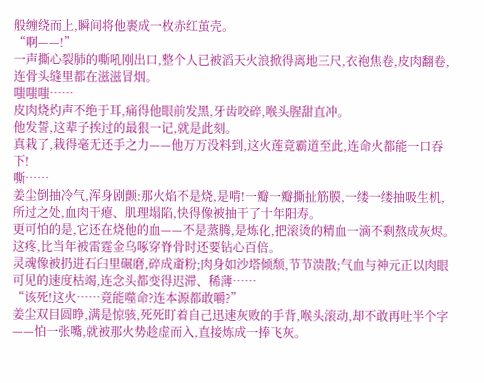般缠绕而上,瞬间将他裹成一枚赤红茧壳。
“啊——!”
一声撕心裂肺的嘶吼刚出口,整个人已被滔天火浪掀得离地三尺,衣袍焦卷,皮肉翻卷,连骨头缝里都在滋滋冒烟。
嗤嗤嗤……
皮肉烧灼声不绝于耳,痛得他眼前发黑,牙齿咬碎,喉头腥甜直冲。
他发誓,这辈子挨过的最狠一记,就是此刻。
真栽了,栽得毫无还手之力——他万万没料到,这火莲竟霸道至此,连命火都能一口吞下!
嘶……
姜尘倒抽冷气,浑身剧颤:那火焰不是烧,是啃!一瓣一瓣撕扯筋膜,一缕一缕抽吸生机,所过之处,血肉干瘪、肌理塌陷,快得像被抽干了十年阳寿。
更可怕的是,它还在烧他的血——不是蒸腾,是炼化,把滚烫的精血一滴不剩熬成灰烬。
这疼,比当年被雷霆金乌啄穿脊骨时还要钻心百倍。
灵魂像被扔进石臼里碾磨,碎成齑粉;肉身如沙塔倾颓,节节溃散;气血与神元正以肉眼可见的速度枯竭,连念头都变得迟滞、稀薄……
“该死!这火……竟能噬命?连本源都敢嚼?”
姜尘双目圆睁,满是惊骇,死死盯着自己迅速灰败的手背,喉头滚动,却不敢再吐半个字——怕一张嘴,就被那火势趁虚而入,直接炼成一捧飞灰。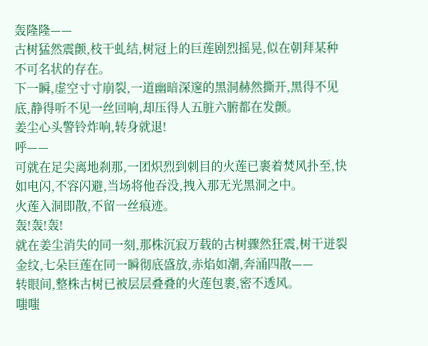轰隆隆——
古树猛然震颤,枝干虬结,树冠上的巨莲剧烈摇晃,似在朝拜某种不可名状的存在。
下一瞬,虚空寸寸崩裂,一道幽暗深邃的黑洞赫然撕开,黑得不见底,静得听不见一丝回响,却压得人五脏六腑都在发颤。
姜尘心头警铃炸响,转身就退!
呼——
可就在足尖离地刹那,一团炽烈到刺目的火莲已裹着焚风扑至,快如电闪,不容闪避,当场将他吞没,拽入那无光黑洞之中。
火莲入洞即散,不留一丝痕迹。
轰!轰!轰!
就在姜尘消失的同一刻,那株沉寂万载的古树骤然狂震,树干迸裂金纹,七朵巨莲在同一瞬彻底盛放,赤焰如潮,奔涌四散——
转眼间,整株古树已被层层叠叠的火莲包裹,密不透风。
嗤嗤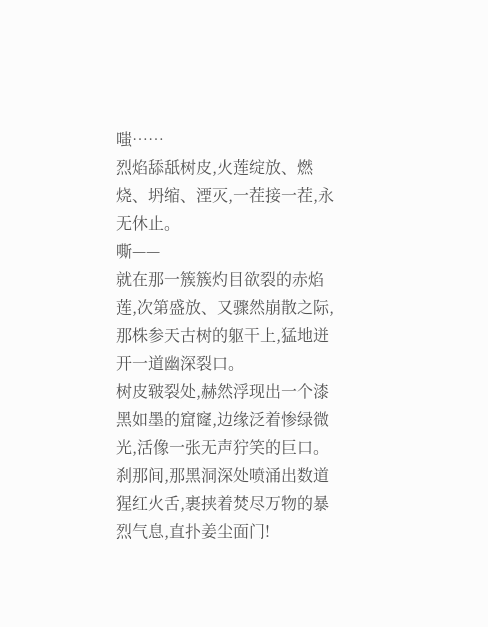嗤……
烈焰舔舐树皮,火莲绽放、燃烧、坍缩、湮灭,一茬接一茬,永无休止。
嘶——
就在那一簇簇灼目欲裂的赤焰莲,次第盛放、又骤然崩散之际,那株参天古树的躯干上,猛地迸开一道幽深裂口。
树皮皲裂处,赫然浮现出一个漆黑如墨的窟窿,边缘泛着惨绿微光,活像一张无声狞笑的巨口。
刹那间,那黑洞深处喷涌出数道猩红火舌,裹挟着焚尽万物的暴烈气息,直扑姜尘面门!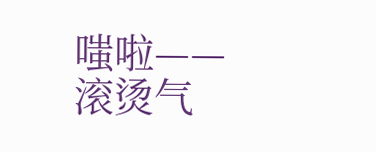嗤啦——
滚烫气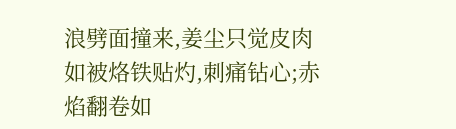浪劈面撞来,姜尘只觉皮肉如被烙铁贴灼,刺痛钻心;赤焰翻卷如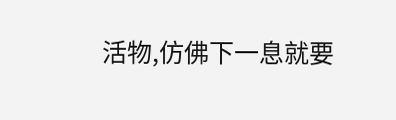活物,仿佛下一息就要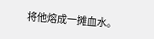将他熔成一摊血水。